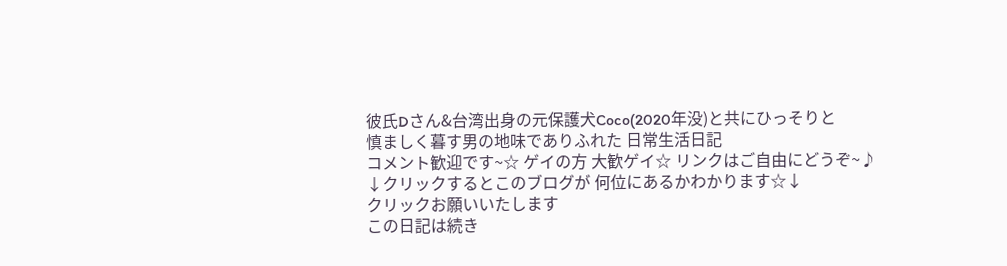彼氏Dさん&台湾出身の元保護犬Coco(2020年没)と共にひっそりと
慎ましく暮す男の地味でありふれた 日常生活日記
コメント歓迎です~☆ ゲイの方 大歓ゲイ☆ リンクはご自由にどうぞ~♪
↓クリックするとこのブログが 何位にあるかわかります☆↓
クリックお願いいたします
この日記は続き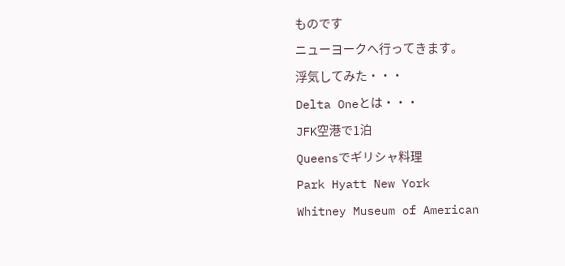ものです
ニューヨークへ行ってきます。
浮気してみた・・・
Delta Oneとは・・・
JFK空港で1泊
Queensでギリシャ料理
Park Hyatt New York
Whitney Museum of American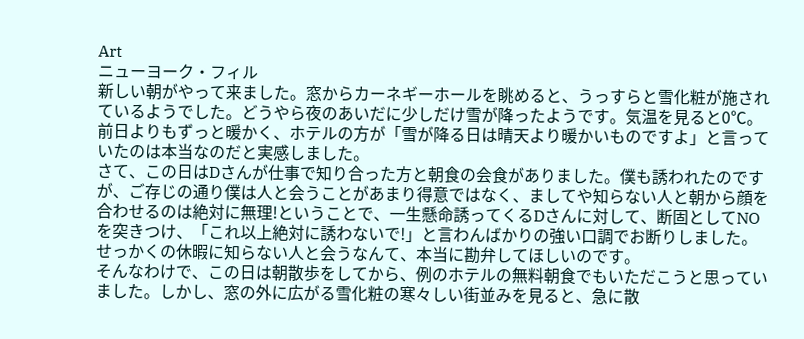Art
ニューヨーク・フィル
新しい朝がやって来ました。窓からカーネギーホールを眺めると、うっすらと雪化粧が施されているようでした。どうやら夜のあいだに少しだけ雪が降ったようです。気温を見ると0℃。前日よりもずっと暖かく、ホテルの方が「雪が降る日は晴天より暖かいものですよ」と言っていたのは本当なのだと実感しました。
さて、この日はDさんが仕事で知り合った方と朝食の会食がありました。僕も誘われたのですが、ご存じの通り僕は人と会うことがあまり得意ではなく、ましてや知らない人と朝から顔を合わせるのは絶対に無理!ということで、一生懸命誘ってくるDさんに対して、断固としてNOを突きつけ、「これ以上絶対に誘わないで!」と言わんばかりの強い口調でお断りしました。
せっかくの休暇に知らない人と会うなんて、本当に勘弁してほしいのです。
そんなわけで、この日は朝散歩をしてから、例のホテルの無料朝食でもいただこうと思っていました。しかし、窓の外に広がる雪化粧の寒々しい街並みを見ると、急に散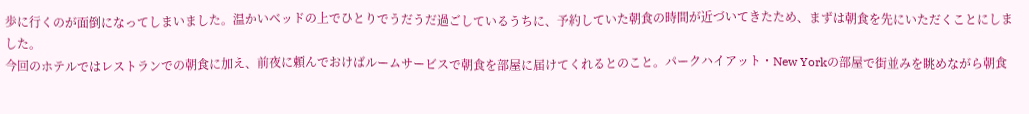歩に行くのが面倒になってしまいました。温かいベッドの上でひとりでうだうだ過ごしているうちに、予約していた朝食の時間が近づいてきたため、まずは朝食を先にいただくことにしました。
今回のホテルではレストランでの朝食に加え、前夜に頼んでおけばルームサービスで朝食を部屋に届けてくれるとのこと。パークハイアット・New Yorkの部屋で街並みを眺めながら朝食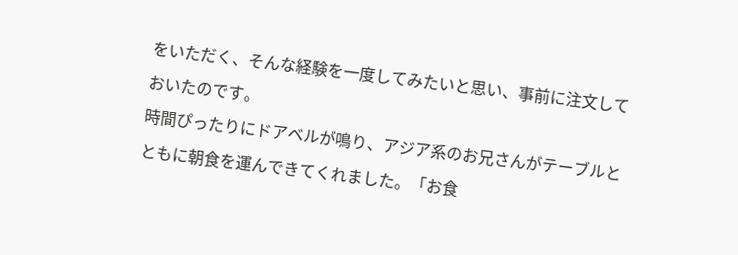をいただく、そんな経験を一度してみたいと思い、事前に注文しておいたのです。
時間ぴったりにドアベルが鳴り、アジア系のお兄さんがテーブルとともに朝食を運んできてくれました。「お食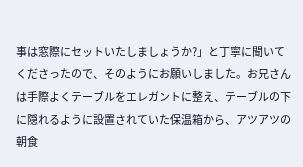事は窓際にセットいたしましょうか?」と丁寧に聞いてくださったので、そのようにお願いしました。お兄さんは手際よくテーブルをエレガントに整え、テーブルの下に隠れるように設置されていた保温箱から、アツアツの朝食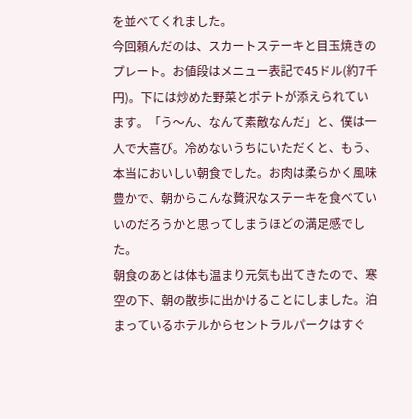を並べてくれました。
今回頼んだのは、スカートステーキと目玉焼きのプレート。お値段はメニュー表記で45ドル(約7千円)。下には炒めた野菜とポテトが添えられています。「う〜ん、なんて素敵なんだ」と、僕は一人で大喜び。冷めないうちにいただくと、もう、本当においしい朝食でした。お肉は柔らかく風味豊かで、朝からこんな贅沢なステーキを食べていいのだろうかと思ってしまうほどの満足感でした。
朝食のあとは体も温まり元気も出てきたので、寒空の下、朝の散歩に出かけることにしました。泊まっているホテルからセントラルパークはすぐ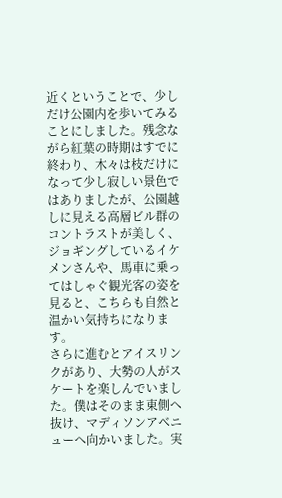近くということで、少しだけ公園内を歩いてみることにしました。残念ながら紅葉の時期はすでに終わり、木々は枝だけになって少し寂しい景色ではありましたが、公園越しに見える高層ビル群のコントラストが美しく、ジョギングしているイケメンさんや、馬車に乗ってはしゃぐ観光客の姿を見ると、こちらも自然と温かい気持ちになります。
さらに進むとアイスリンクがあり、大勢の人がスケートを楽しんでいました。僕はそのまま東側へ抜け、マディソンアベニューへ向かいました。実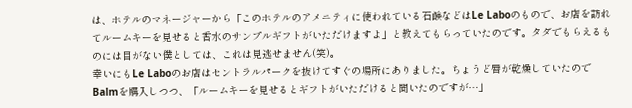は、ホテルのマネージャーから「このホテルのアメニティに使われている石鹸などはLe Laboのもので、お店を訪れてルームキーを見せると香水のサンプルギフトがいただけますよ」と教えてもらっていたのです。タダでもらえるものには目がない僕としては、これは見逃せません(笑)。
幸いにもLe Laboのお店はセントラルパークを抜けてすぐの場所にありました。ちょうど唇が乾燥していたのでBalmを購入しつつ、「ルームキーを見せるとギフトがいただけると聞いたのですが…」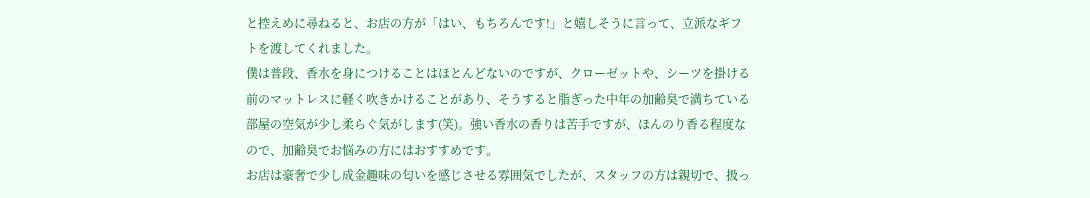と控えめに尋ねると、お店の方が「はい、もちろんです!」と嬉しそうに言って、立派なギフトを渡してくれました。
僕は普段、香水を身につけることはほとんどないのですが、クローゼットや、シーツを掛ける前のマットレスに軽く吹きかけることがあり、そうすると脂ぎった中年の加齢臭で満ちている部屋の空気が少し柔らぐ気がします(笑)。強い香水の香りは苦手ですが、ほんのり香る程度なので、加齢臭でお悩みの方にはおすすめです。
お店は豪奢で少し成金趣味の匂いを感じさせる雰囲気でしたが、スタッフの方は親切で、扱っ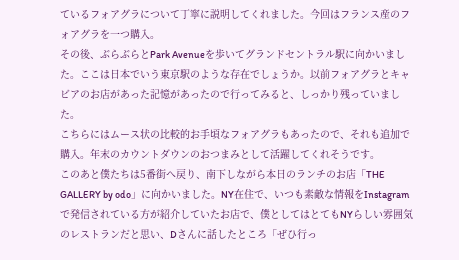ているフォアグラについて丁寧に説明してくれました。今回はフランス産のフォアグラを一つ購入。
その後、ぶらぶらとPark Avenueを歩いてグランドセントラル駅に向かいました。ここは日本でいう東京駅のような存在でしょうか。以前フォアグラとキャビアのお店があった記憶があったので行ってみると、しっかり残っていました。
こちらにはムース状の比較的お手頃なフォアグラもあったので、それも追加で購入。年末のカウントダウンのおつまみとして活躍してくれそうです。
このあと僕たちは5番街へ戻り、南下しながら本日のランチのお店「THE GALLERY by odo」に向かいました。NY在住で、いつも素敵な情報をInstagramで発信されている方が紹介していたお店で、僕としてはとてもNYらしい雰囲気のレストランだと思い、Dさんに話したところ「ぜひ行っ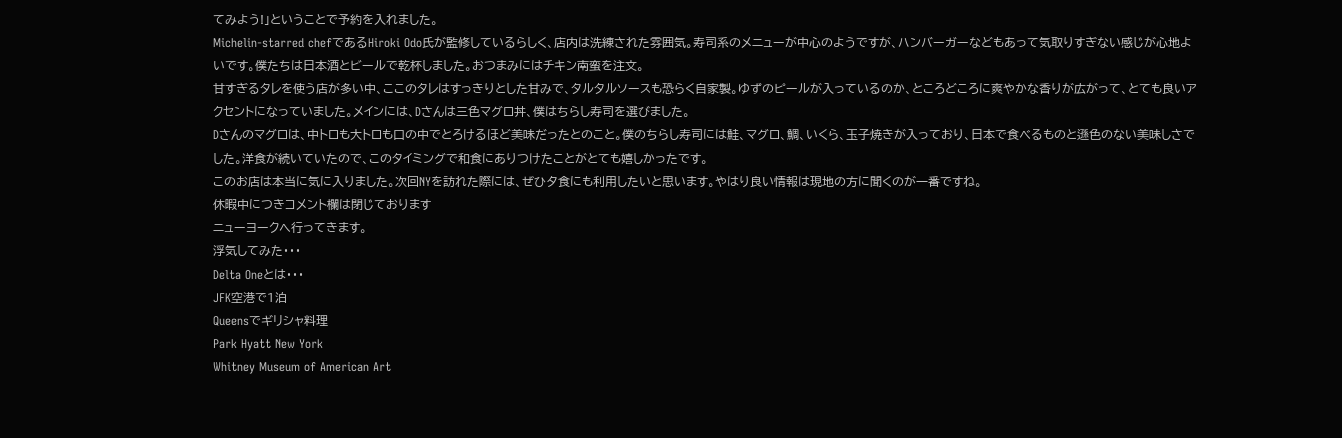てみよう!」ということで予約を入れました。
Michelin-starred chefであるHiroki Odo氏が監修しているらしく、店内は洗練された雰囲気。寿司系のメニューが中心のようですが、ハンバーガーなどもあって気取りすぎない感じが心地よいです。僕たちは日本酒とビールで乾杯しました。おつまみにはチキン南蛮を注文。
甘すぎるタレを使う店が多い中、ここのタレはすっきりとした甘みで、タルタルソースも恐らく自家製。ゆずのピールが入っているのか、ところどころに爽やかな香りが広がって、とても良いアクセントになっていました。メインには、Dさんは三色マグロ丼、僕はちらし寿司を選びました。
Dさんのマグロは、中トロも大トロも口の中でとろけるほど美味だったとのこと。僕のちらし寿司には鮭、マグロ、鯛、いくら、玉子焼きが入っており、日本で食べるものと遜色のない美味しさでした。洋食が続いていたので、このタイミングで和食にありつけたことがとても嬉しかったです。
このお店は本当に気に入りました。次回NYを訪れた際には、ぜひ夕食にも利用したいと思います。やはり良い情報は現地の方に聞くのが一番ですね。
休暇中につきコメント欄は閉じております
ニューヨークへ行ってきます。
浮気してみた・・・
Delta Oneとは・・・
JFK空港で1泊
Queensでギリシャ料理
Park Hyatt New York
Whitney Museum of American Art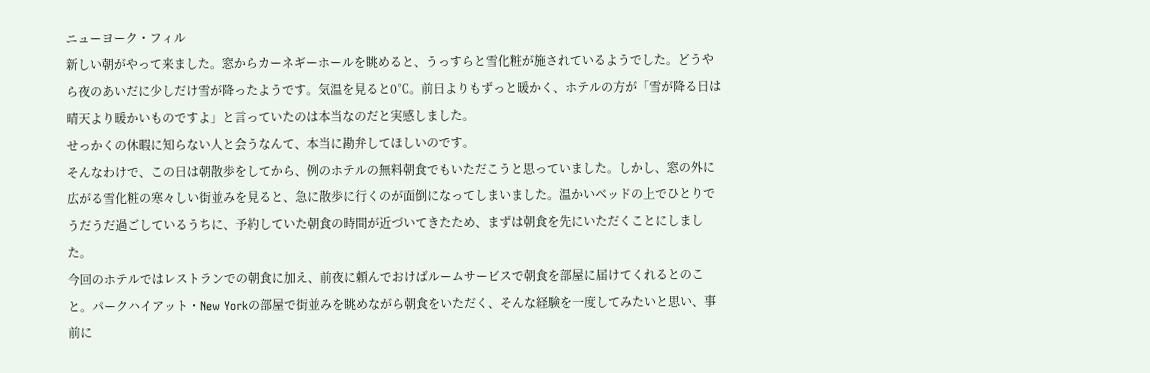ニューヨーク・フィル
新しい朝がやって来ました。窓からカーネギーホールを眺めると、うっすらと雪化粧が施されているようでした。どうやら夜のあいだに少しだけ雪が降ったようです。気温を見ると0℃。前日よりもずっと暖かく、ホテルの方が「雪が降る日は晴天より暖かいものですよ」と言っていたのは本当なのだと実感しました。
せっかくの休暇に知らない人と会うなんて、本当に勘弁してほしいのです。
そんなわけで、この日は朝散歩をしてから、例のホテルの無料朝食でもいただこうと思っていました。しかし、窓の外に広がる雪化粧の寒々しい街並みを見ると、急に散歩に行くのが面倒になってしまいました。温かいベッドの上でひとりでうだうだ過ごしているうちに、予約していた朝食の時間が近づいてきたため、まずは朝食を先にいただくことにしました。
今回のホテルではレストランでの朝食に加え、前夜に頼んでおけばルームサービスで朝食を部屋に届けてくれるとのこと。パークハイアット・New Yorkの部屋で街並みを眺めながら朝食をいただく、そんな経験を一度してみたいと思い、事前に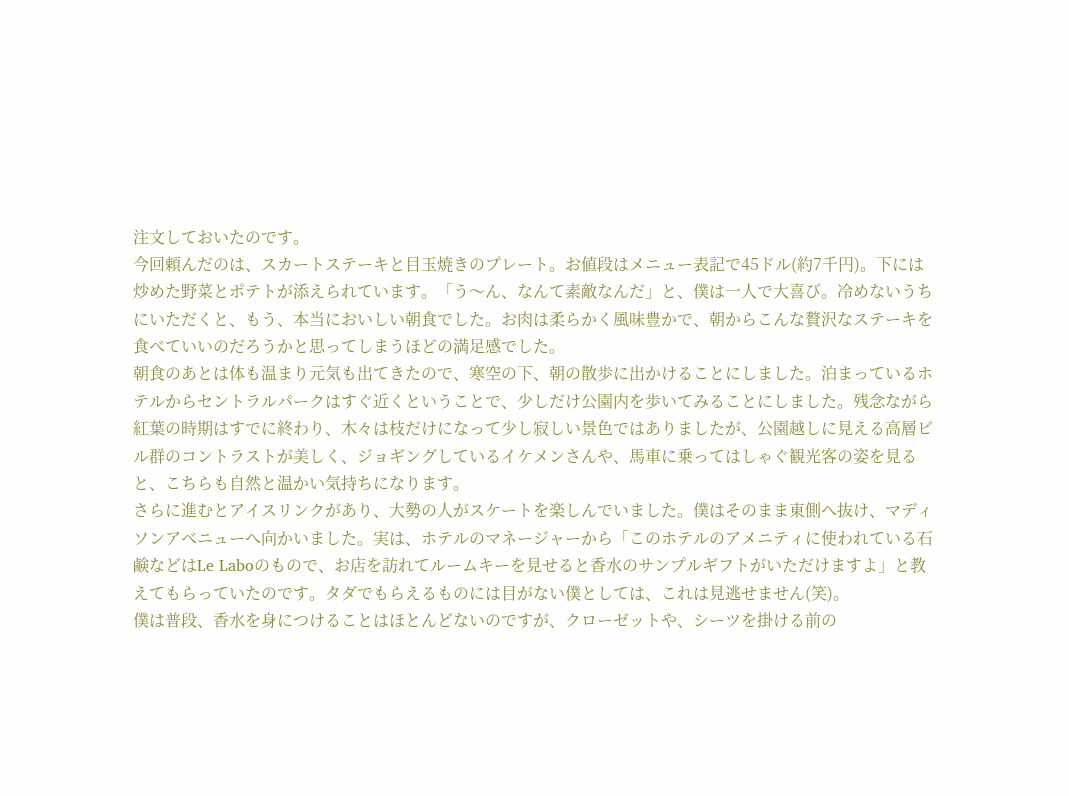注文しておいたのです。
今回頼んだのは、スカートステーキと目玉焼きのプレート。お値段はメニュー表記で45ドル(約7千円)。下には炒めた野菜とポテトが添えられています。「う〜ん、なんて素敵なんだ」と、僕は一人で大喜び。冷めないうちにいただくと、もう、本当においしい朝食でした。お肉は柔らかく風味豊かで、朝からこんな贅沢なステーキを食べていいのだろうかと思ってしまうほどの満足感でした。
朝食のあとは体も温まり元気も出てきたので、寒空の下、朝の散歩に出かけることにしました。泊まっているホテルからセントラルパークはすぐ近くということで、少しだけ公園内を歩いてみることにしました。残念ながら紅葉の時期はすでに終わり、木々は枝だけになって少し寂しい景色ではありましたが、公園越しに見える高層ビル群のコントラストが美しく、ジョギングしているイケメンさんや、馬車に乗ってはしゃぐ観光客の姿を見ると、こちらも自然と温かい気持ちになります。
さらに進むとアイスリンクがあり、大勢の人がスケートを楽しんでいました。僕はそのまま東側へ抜け、マディソンアベニューへ向かいました。実は、ホテルのマネージャーから「このホテルのアメニティに使われている石鹸などはLe Laboのもので、お店を訪れてルームキーを見せると香水のサンプルギフトがいただけますよ」と教えてもらっていたのです。タダでもらえるものには目がない僕としては、これは見逃せません(笑)。
僕は普段、香水を身につけることはほとんどないのですが、クローゼットや、シーツを掛ける前の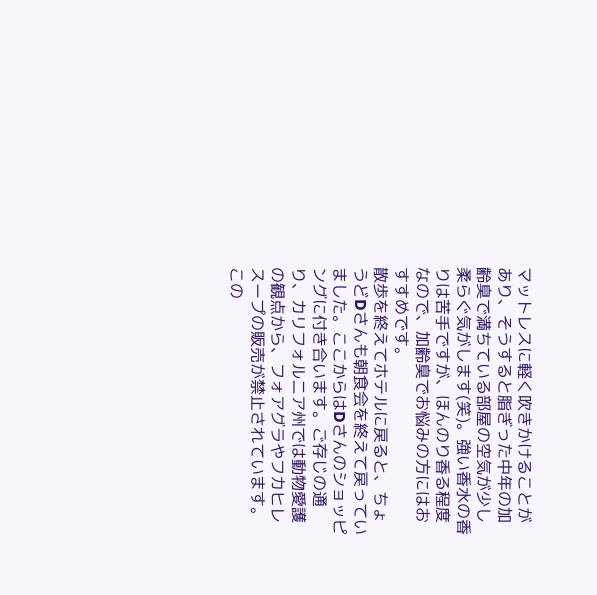マットレスに軽く吹きかけることがあり、そうすると脂ぎった中年の加齢臭で満ちている部屋の空気が少し柔らぐ気がします(笑)。強い香水の香りは苦手ですが、ほんのり香る程度なので、加齢臭でお悩みの方にはおすすめです。
散歩を終えてホテルに戻ると、ちょうどDさんも朝食会を終えて戻っていました。ここからはDさんのショッピングに付き合います。ご存じの通り、カリフォルニア州では動物愛護の観点から、フォアグラやフカヒレスープの販売が禁止されています。この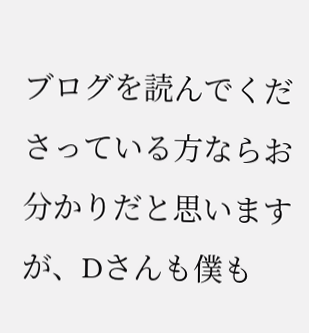ブログを読んでくださっている方ならお分かりだと思いますが、Dさんも僕も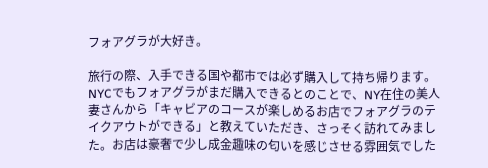フォアグラが大好き。

旅行の際、入手できる国や都市では必ず購入して持ち帰ります。NYCでもフォアグラがまだ購入できるとのことで、NY在住の美人妻さんから「キャビアのコースが楽しめるお店でフォアグラのテイクアウトができる」と教えていただき、さっそく訪れてみました。お店は豪奢で少し成金趣味の匂いを感じさせる雰囲気でした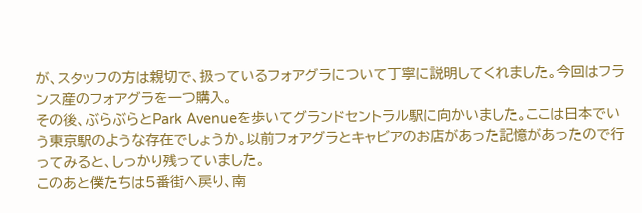が、スタッフの方は親切で、扱っているフォアグラについて丁寧に説明してくれました。今回はフランス産のフォアグラを一つ購入。
その後、ぶらぶらとPark Avenueを歩いてグランドセントラル駅に向かいました。ここは日本でいう東京駅のような存在でしょうか。以前フォアグラとキャビアのお店があった記憶があったので行ってみると、しっかり残っていました。
このあと僕たちは5番街へ戻り、南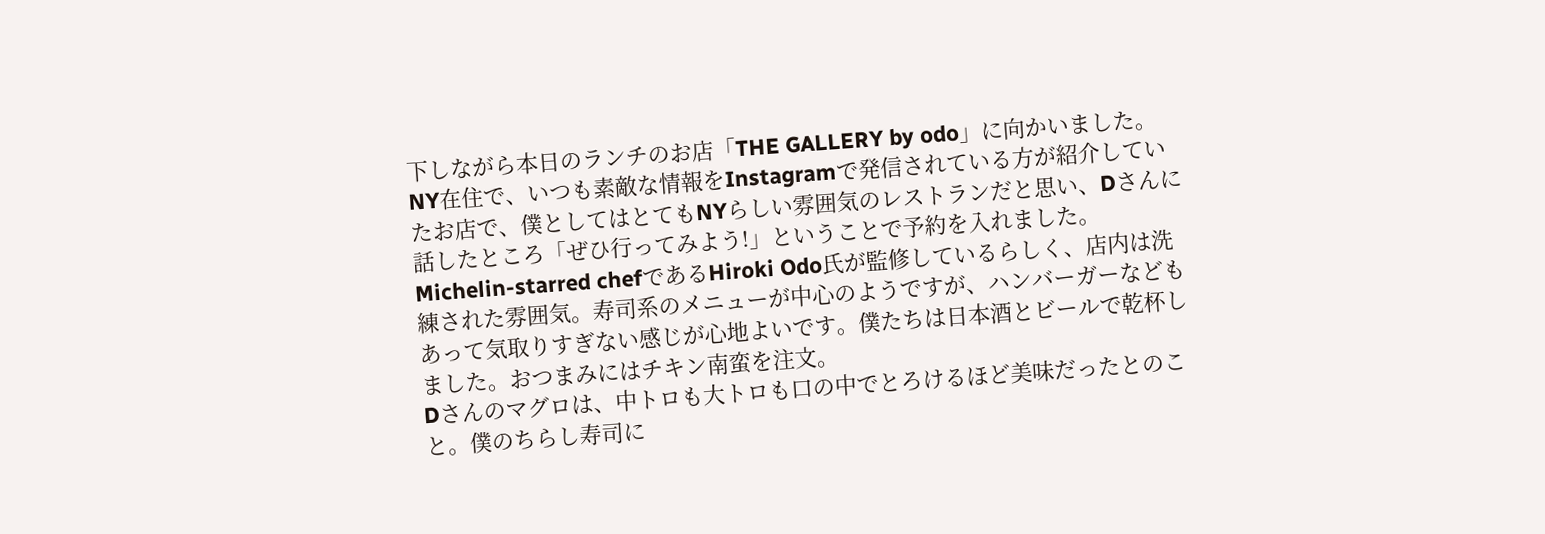下しながら本日のランチのお店「THE GALLERY by odo」に向かいました。NY在住で、いつも素敵な情報をInstagramで発信されている方が紹介していたお店で、僕としてはとてもNYらしい雰囲気のレストランだと思い、Dさんに話したところ「ぜひ行ってみよう!」ということで予約を入れました。
Michelin-starred chefであるHiroki Odo氏が監修しているらしく、店内は洗練された雰囲気。寿司系のメニューが中心のようですが、ハンバーガーなどもあって気取りすぎない感じが心地よいです。僕たちは日本酒とビールで乾杯しました。おつまみにはチキン南蛮を注文。
Dさんのマグロは、中トロも大トロも口の中でとろけるほど美味だったとのこと。僕のちらし寿司に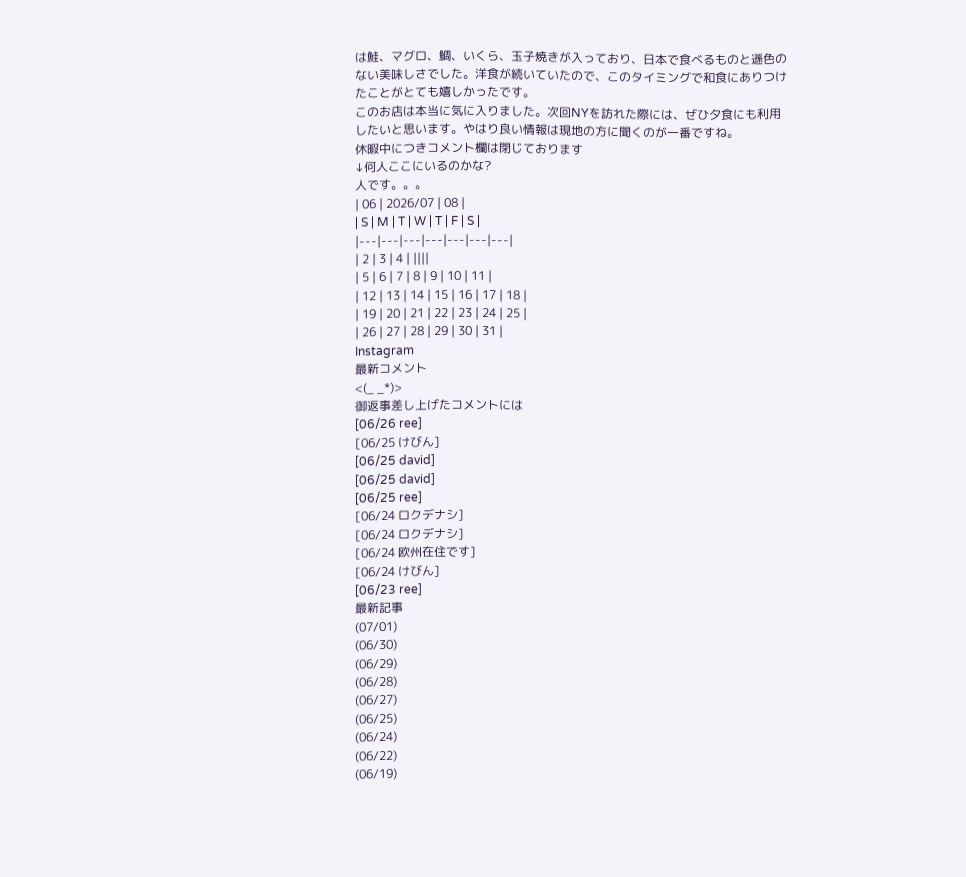は鮭、マグロ、鯛、いくら、玉子焼きが入っており、日本で食べるものと遜色のない美味しさでした。洋食が続いていたので、このタイミングで和食にありつけたことがとても嬉しかったです。
このお店は本当に気に入りました。次回NYを訪れた際には、ぜひ夕食にも利用したいと思います。やはり良い情報は現地の方に聞くのが一番ですね。
休暇中につきコメント欄は閉じております
↓何人ここにいるのかな?
人です。。。
| 06 | 2026/07 | 08 |
| S | M | T | W | T | F | S |
|---|---|---|---|---|---|---|
| 2 | 3 | 4 | ||||
| 5 | 6 | 7 | 8 | 9 | 10 | 11 |
| 12 | 13 | 14 | 15 | 16 | 17 | 18 |
| 19 | 20 | 21 | 22 | 23 | 24 | 25 |
| 26 | 27 | 28 | 29 | 30 | 31 |
Instagram
最新コメント
<(_ _*)>
御返事差し上げたコメントには
[06/26 ree]
[06/25 けびん]
[06/25 david]
[06/25 david]
[06/25 ree]
[06/24 ロクデナシ]
[06/24 ロクデナシ]
[06/24 欧州在住です]
[06/24 けびん]
[06/23 ree]
最新記事
(07/01)
(06/30)
(06/29)
(06/28)
(06/27)
(06/25)
(06/24)
(06/22)
(06/19)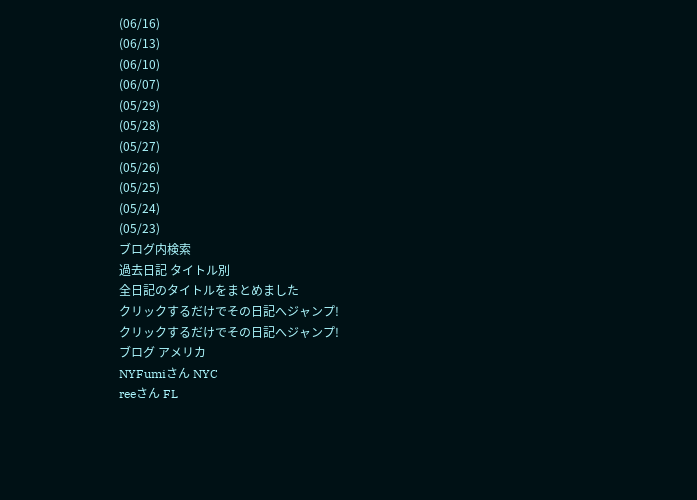(06/16)
(06/13)
(06/10)
(06/07)
(05/29)
(05/28)
(05/27)
(05/26)
(05/25)
(05/24)
(05/23)
ブログ内検索
過去日記 タイトル別
全日記のタイトルをまとめました
クリックするだけでその日記へジャンプ!
クリックするだけでその日記へジャンプ!
ブログ アメリカ
NYFumiさん NYC
reeさん FL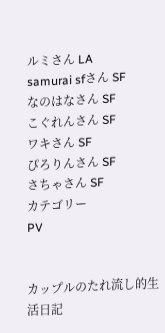ルミさん LA
samurai sfさん SF
なのはなさん SF
こぐれんさん SF
ワキさん SF
ぴろりんさん SF
さちゃさん SF
カテゴリー
PV


カップルのたれ流し的生活日記